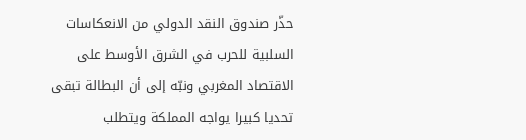حذّر صندوق النقد الدولي من الانعكاسات السلبية للحرب في الشرق الأوسط على الاقتصاد المغربي ونبّه إلى أن البطالة تبقى تحديا كبيرا يواجه المملكة ويتطلب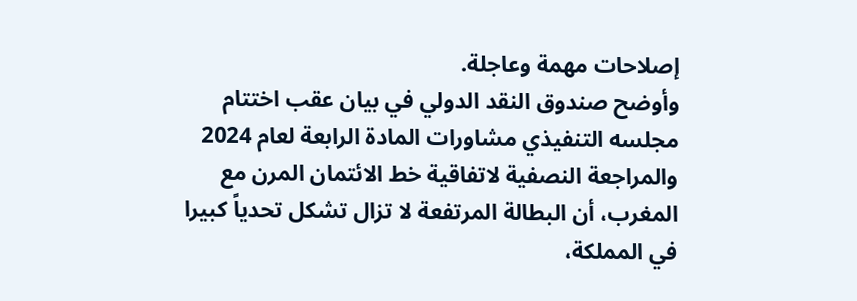إصلاحات مهمة وعاجلة.
وأوضح صندوق النقد الدولي في بيان عقب اختتام مجلسه التنفيذي مشاورات المادة الرابعة لعام 2024 والمراجعة النصفية لاتفاقية خط الائتمان المرن مع المغرب، أن البطالة المرتفعة لا تزال تشكل تحدياً كبيرا في المملكة،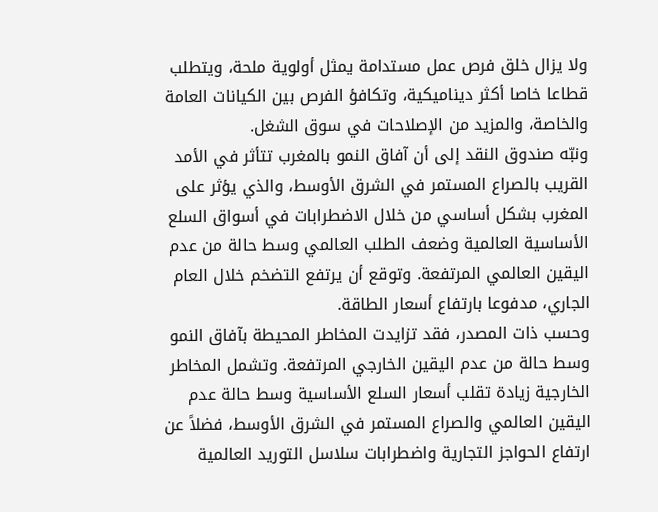ولا يزال خلق فرص عمل مستدامة يمثل أولوية ملحة، ويتطلب قطاعا خاصا أكثر ديناميكية، وتكافؤ الفرص بين الكيانات العامة والخاصة، والمزيد من الإصلاحات في سوق الشغل.
ونبّه صندوق النقد إلى أن آفاق النمو بالمغرب تتأثر في الأمد القريب بالصراع المستمر في الشرق الأوسط، والذي يؤثر على المغرب بشكل أساسي من خلال الاضطرابات في أسواق السلع الأساسية العالمية وضعف الطلب العالمي وسط حالة من عدم اليقين العالمي المرتفعة. وتوقع أن يرتفع التضخم خلال العام الجاري، مدفوعا بارتفاع أسعار الطاقة.
وحسب ذات المصدر، فقد تزايدت المخاطر المحيطة بآفاق النمو وسط حالة من عدم اليقين الخارجي المرتفعة. وتشمل المخاطر الخارجية زيادة تقلب أسعار السلع الأساسية وسط حالة عدم اليقين العالمي والصراع المستمر في الشرق الأوسط، فضلاً عن ارتفاع الحواجز التجارية واضطرابات سلاسل التوريد العالمية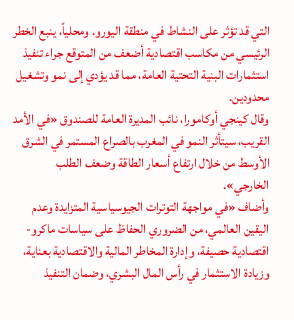التي قد تؤثر على النشاط في منطقة اليورو. ومحلياً، ينبع الخطر الرئيسي من مكاسب اقتصادية أضعف من المتوقع جراء تنفيذ استثمارات البنية التحتية العامة، مما قد يؤدي إلى نمو وتشغيل محدودين.
وقال كينجي أوكامورا، نائب المديرة العامة للصندوق «في الأمد القريب، سيتأثر النمو في المغرب بالصراع المستمر في الشرق الأوسط من خلال ارتفاع أسعار الطاقة وضعف الطلب الخارجي».
وأضاف «في مواجهة التوترات الجيوسياسية المتزايدة وعدم اليقين العالمي، من الضروري الحفاظ على سياسات ماكرو-اقتصادية حصيفة، وإدارة المخاطر المالية والاقتصادية بعناية، وزيادة الاستثمار في رأس المال البشري، وضمان التنفيذ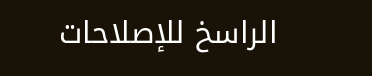الراسخ للإصلاحات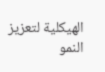الهيكلية لتعزيز النمو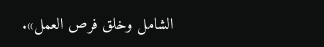الشامل وخلق فرص العمل».